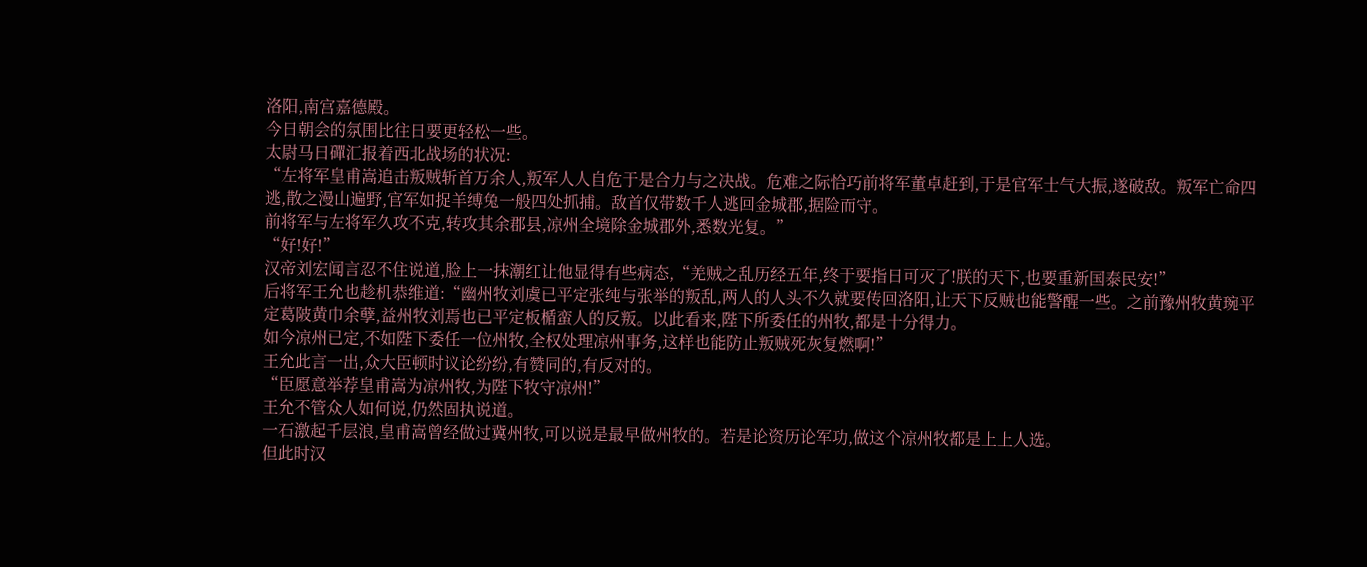洛阳,南宫嘉德殿。
今日朝会的氛围比往日要更轻松一些。
太尉马日磾汇报着西北战场的状况:
“左将军皇甫嵩追击叛贼斩首万余人,叛军人人自危于是合力与之决战。危难之际恰巧前将军董卓赶到,于是官军士气大振,遂破敌。叛军亡命四逃,散之漫山遍野,官军如捉羊缚兔一般四处抓捕。敌首仅带数千人逃回金城郡,据险而守。
前将军与左将军久攻不克,转攻其余郡县,凉州全境除金城郡外,悉数光复。”
“好!好!”
汉帝刘宏闻言忍不住说道,脸上一抹潮红让他显得有些病态,“羌贼之乱历经五年,终于要指日可灭了!朕的天下,也要重新国泰民安!”
后将军王允也趁机恭维道:“幽州牧刘虞已平定张纯与张举的叛乱,两人的人头不久就要传回洛阳,让天下反贼也能警醒一些。之前豫州牧黄琬平定葛陂黄巾余孽,益州牧刘焉也已平定板楯蛮人的反叛。以此看来,陛下所委任的州牧,都是十分得力。
如今凉州已定,不如陛下委任一位州牧,全权处理凉州事务,这样也能防止叛贼死灰复燃啊!”
王允此言一出,众大臣顿时议论纷纷,有赞同的,有反对的。
“臣愿意举荐皇甫嵩为凉州牧,为陛下牧守凉州!”
王允不管众人如何说,仍然固执说道。
一石激起千层浪,皇甫嵩曾经做过冀州牧,可以说是最早做州牧的。若是论资历论军功,做这个凉州牧都是上上人选。
但此时汉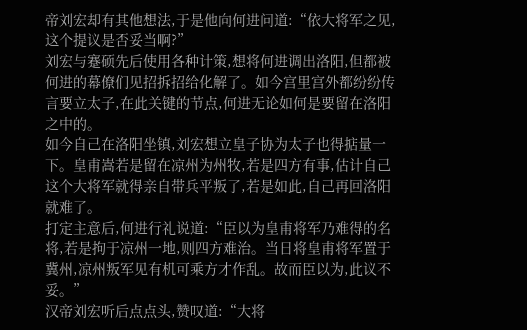帝刘宏却有其他想法,于是他向何进问道:“依大将军之见,这个提议是否妥当啊?”
刘宏与蹇硕先后使用各种计策,想将何进调出洛阳,但都被何进的幕僚们见招拆招给化解了。如今宫里宫外都纷纷传言要立太子,在此关键的节点,何进无论如何是要留在洛阳之中的。
如今自己在洛阳坐镇,刘宏想立皇子协为太子也得掂量一下。皇甫嵩若是留在凉州为州牧,若是四方有事,估计自己这个大将军就得亲自带兵平叛了,若是如此,自己再回洛阳就难了。
打定主意后,何进行礼说道:“臣以为皇甫将军乃难得的名将,若是拘于凉州一地,则四方难治。当日将皇甫将军置于冀州,凉州叛军见有机可乘方才作乱。故而臣以为,此议不妥。”
汉帝刘宏听后点点头,赞叹道:“大将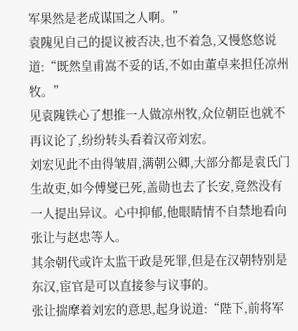军果然是老成谋国之人啊。”
袁隗见自己的提议被否决,也不着急,又慢悠悠说道:“既然皇甫嵩不妥的话,不如由董卓来担任凉州牧。”
见袁隗铁心了想推一人做凉州牧,众位朝臣也就不再议论了,纷纷转头看着汉帝刘宏。
刘宏见此不由得皱眉,满朝公卿,大部分都是袁氏门生故吏,如今傅燮已死,盖勋也去了长安,竟然没有一人提出异议。心中抑郁,他眼睛情不自禁地看向张让与赵忠等人。
其余朝代或许太监干政是死罪,但是在汉朝特别是东汉,宦官是可以直接参与议事的。
张让揣摩着刘宏的意思,起身说道:“陛下,前将军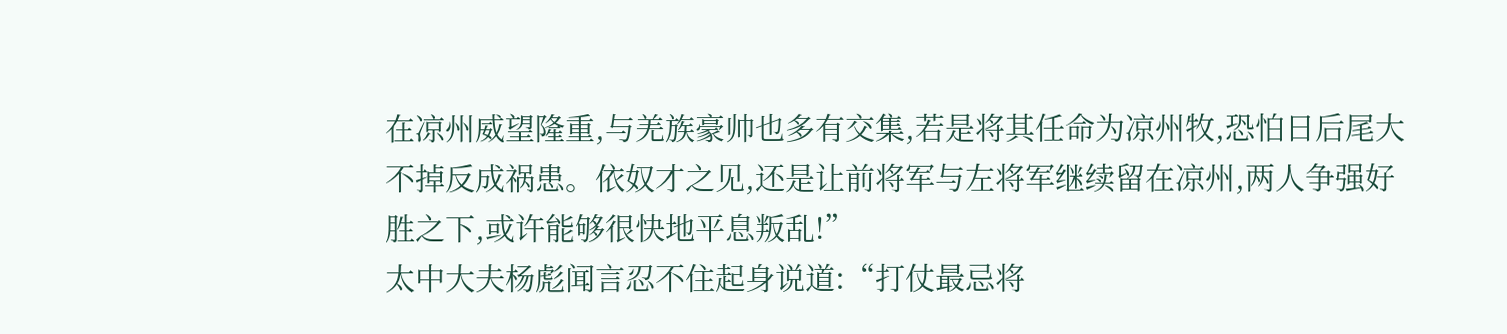在凉州威望隆重,与羌族豪帅也多有交集,若是将其任命为凉州牧,恐怕日后尾大不掉反成祸患。依奴才之见,还是让前将军与左将军继续留在凉州,两人争强好胜之下,或许能够很快地平息叛乱!”
太中大夫杨彪闻言忍不住起身说道:“打仗最忌将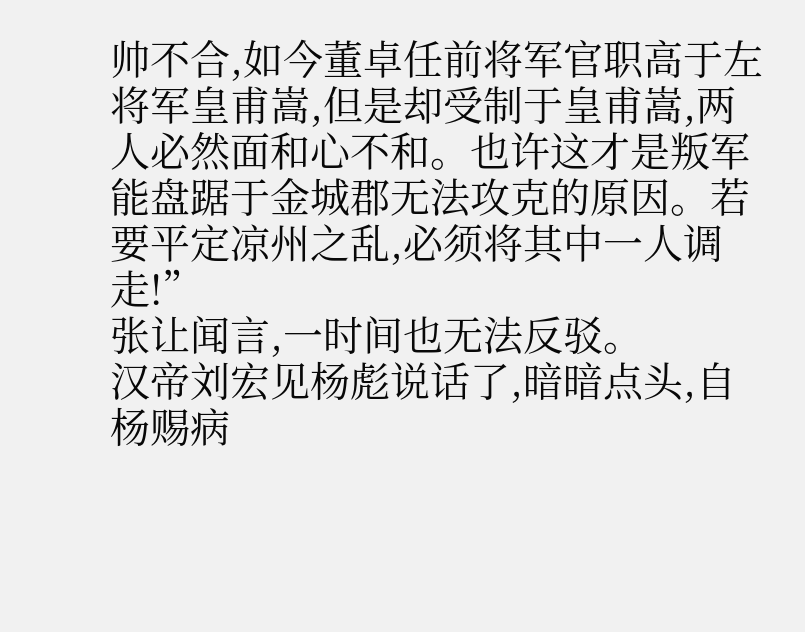帅不合,如今董卓任前将军官职高于左将军皇甫嵩,但是却受制于皇甫嵩,两人必然面和心不和。也许这才是叛军能盘踞于金城郡无法攻克的原因。若要平定凉州之乱,必须将其中一人调走!”
张让闻言,一时间也无法反驳。
汉帝刘宏见杨彪说话了,暗暗点头,自杨赐病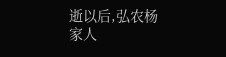逝以后,弘农杨家人